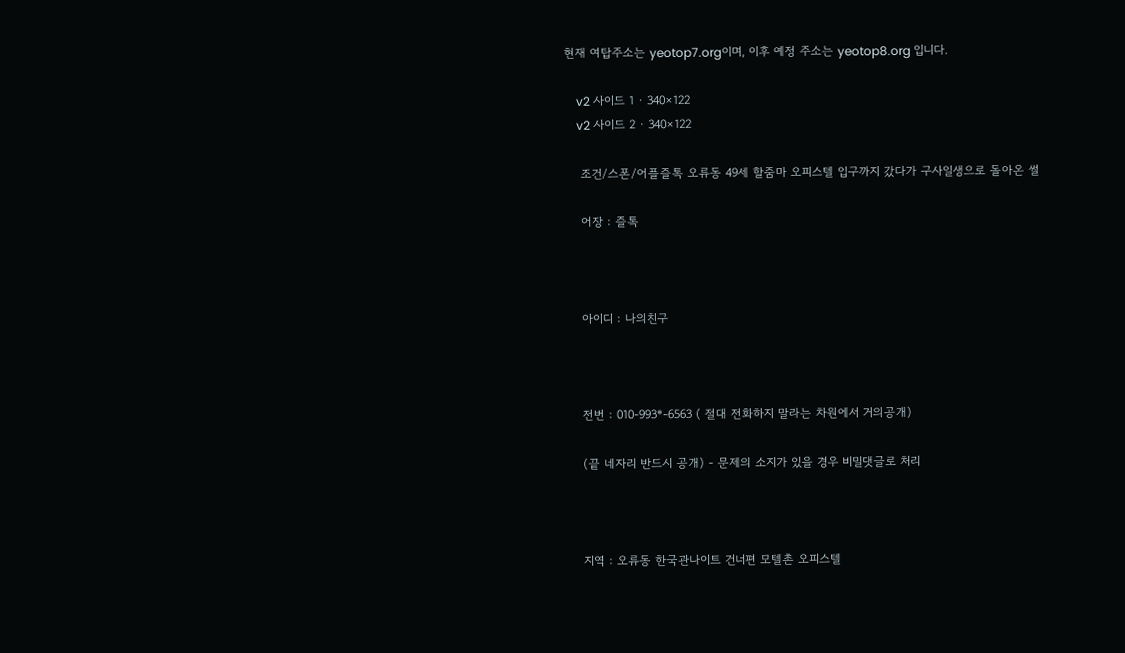현재 여탑주소는 yeotop7.org이며, 이후 예정 주소는 yeotop8.org 입니다.

    v2 사이드 1 · 340×122
    v2 사이드 2 · 340×122

    조건/스폰/어플즐톡 오류동 49세 할줌마 오피스텔 입구까지 갔다가 구사일생으로 돌아온 썰

    어장 : 즐톡



    아이디 : 나의친구



    전번 : 010-993*-6563 ( 절대 전화하지 말라는 차원에서 거의공개)

    (끝 네자리 반드시 공개) - 문제의 소지가 있을 경우 비밀댓글로 처리



    지역 : 오류동 한국관나이트 건너편 모텔촌 오피스텔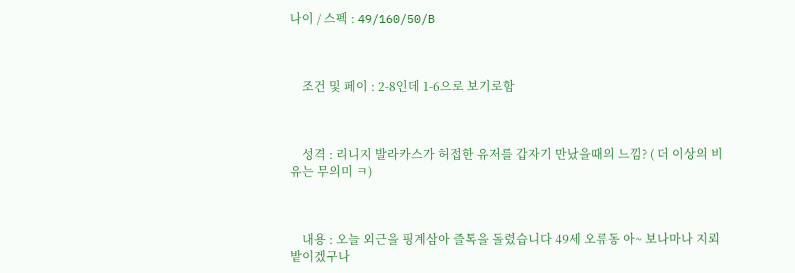나이 / 스펙 : 49/160/50/B



    조건 및 페이 : 2-8인데 1-6으로 보기로함



    성격 : 리니지 발라카스가 허접한 유저를 갑자기 만났을때의 느낌? ( 더 이상의 비유는 무의미 ㅋ)



    내용 : 오늘 외근을 핑계삼아 즐톡을 돌렸습니다 49세 오류동 아~ 보나마나 지뢰밭이겠구나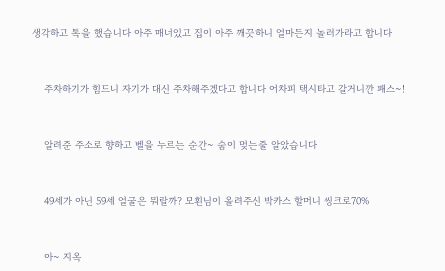생각하고 톡을 했습니다 아주 매너있고 집이 아주 깨끗하니 얼마든지 놀러가라고 합니다



    주차하기가 힘드니 자기가 대신 주차해주겠다고 합니다 어차피 택시타고 갈거니깐 패스~!



    알려준 주소로 향하고 벨을 누르는 순간~ 숨이 멎는줄 알았습니다



    49세가 아닌 59세 얼굴은 뭐랄까? 모횐님이 올려주신 박카스 할머니 씽크로70%



    아~ 지옥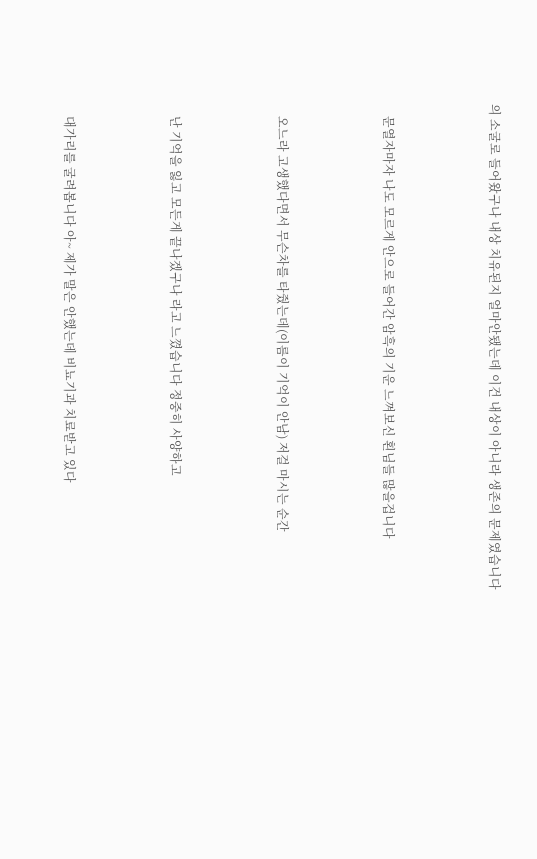의 소굴로 들어왔구나 내상 치유된지 얼마안됐는데 이건 내상이 아니라 생존의 문제였습니다



    문열자마자 나도 모르게 안으로 들어간 암흑의 기운 느껴보신 횐님들 많을겁니다



    오느라 고생했다면서 무슨차를 타줬는데(이름이 기억이 안남) 저걸 마시는 순간



    난 기억을 잃고 모든게 끝나겠구나 라고 느꼈습니다 정중히 사양하고



    대가리를 굴려봅니다 아~ 제가 말은 안했는데 비뇨기과 치료받고 있다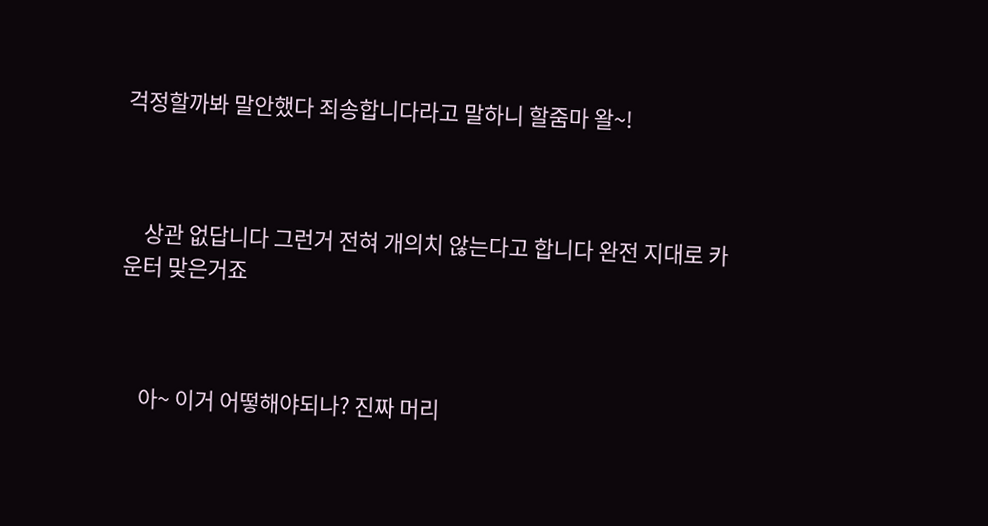걱정할까봐 말안했다 죄송합니다라고 말하니 할줌마 왈~!



    상관 없답니다 그런거 전혀 개의치 않는다고 합니다 완전 지대로 카운터 맞은거죠



    아~ 이거 어떻해야되나? 진짜 머리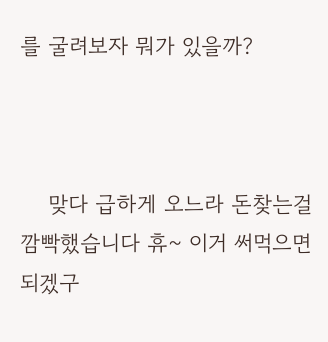를 굴려보자 뭐가 있을까?



    맞다 급하게 오느라 돈찾는걸 깜빡했습니다 휴~ 이거 써먹으면 되겠구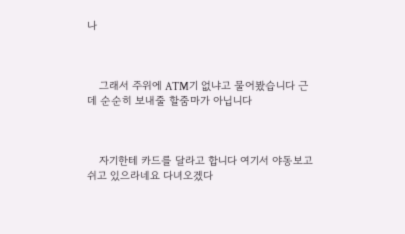나



    그래서 주위에 ATM기 없냐고 물어봤습니다 근데 순순히 보내줄 할줌마가 아닙니다



    자기한테 카드를 달라고 합니다 여기서 야동보고 쉬고 있으라네요 다녀오겠다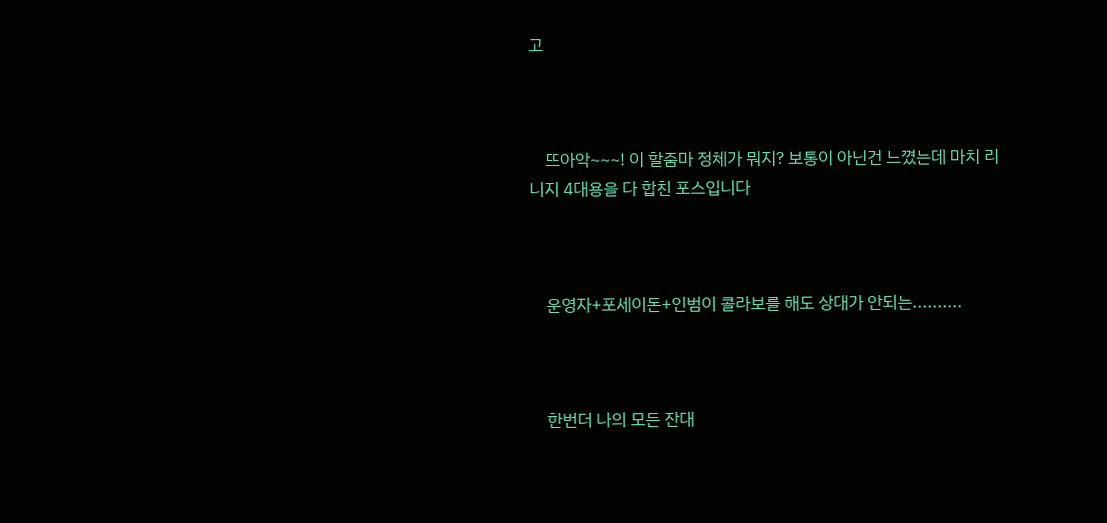고



    뜨아악~~~! 이 할줌마 정체가 뭐지? 보통이 아닌건 느꼈는데 마치 리니지 4대용을 다 합친 포스입니다



    운영자+포세이돈+인범이 콜라보를 해도 상대가 안되는..........



    한번더 나의 모든 잔대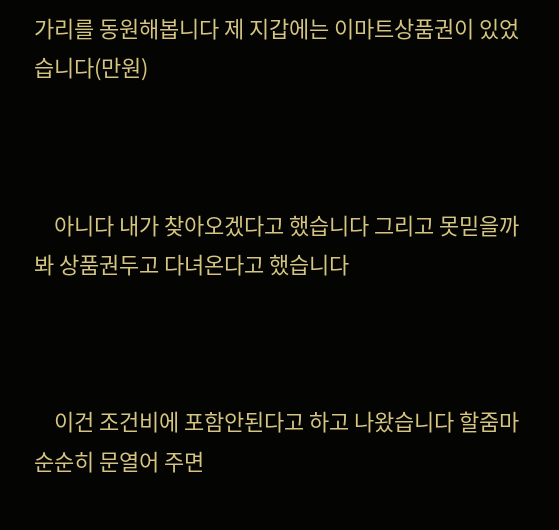가리를 동원해봅니다 제 지갑에는 이마트상품권이 있었습니다(만원)



    아니다 내가 찾아오겠다고 했습니다 그리고 못믿을까봐 상품권두고 다녀온다고 했습니다



    이건 조건비에 포함안된다고 하고 나왔습니다 할줌마 순순히 문열어 주면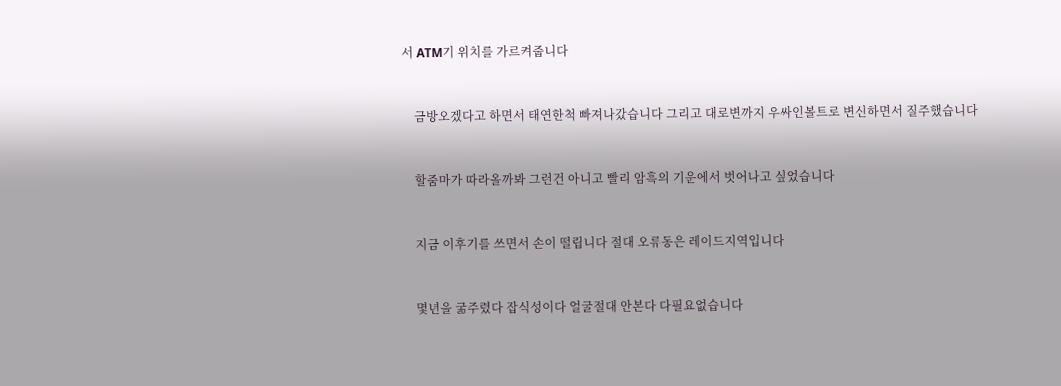서 ATM기 위치를 가르켜줍니다



    금방오겠다고 하면서 태연한척 빠져나갔습니다 그리고 대로변까지 우싸인볼트로 변신하면서 질주했습니다



    할줌마가 따라올까봐 그런건 아니고 빨리 암흑의 기운에서 벗어나고 싶었습니다



    지금 이후기를 쓰면서 손이 떨립니다 절대 오류동은 레이드지역입니다



    몇년을 굶주렸다 잡식성이다 얼굴절대 안본다 다필요없습니다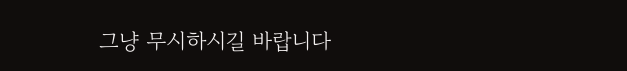그냥 무시하시길 바랍니다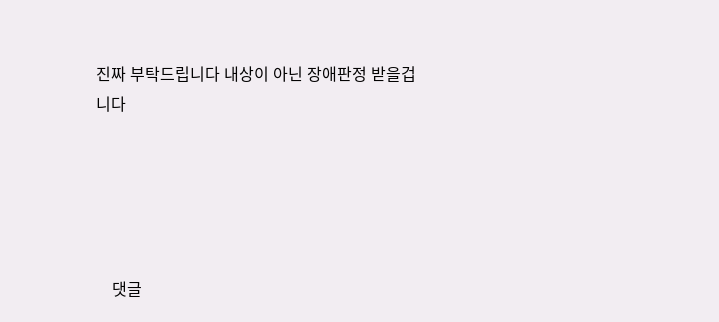진짜 부탁드립니다 내상이 아닌 장애판정 받을겁니다





    댓글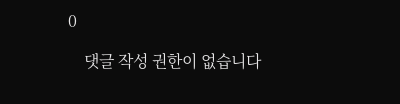0

    댓글 작성 권한이 없습니다